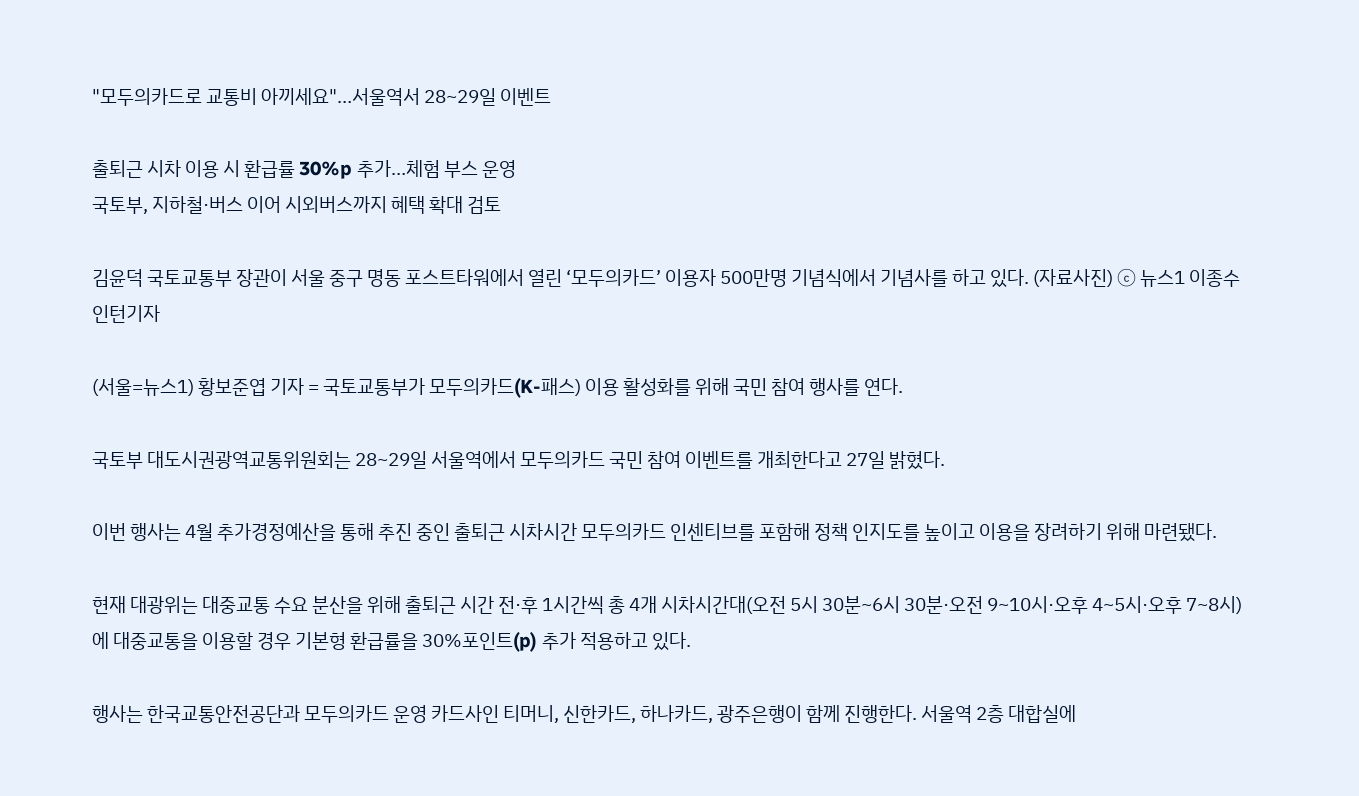"모두의카드로 교통비 아끼세요"…서울역서 28~29일 이벤트

출퇴근 시차 이용 시 환급률 30%p 추가…체험 부스 운영
국토부, 지하철·버스 이어 시외버스까지 혜택 확대 검토

김윤덕 국토교통부 장관이 서울 중구 명동 포스트타워에서 열린 ‘모두의카드’ 이용자 500만명 기념식에서 기념사를 하고 있다. (자료사진) ⓒ 뉴스1 이종수 인턴기자

(서울=뉴스1) 황보준엽 기자 = 국토교통부가 모두의카드(K-패스) 이용 활성화를 위해 국민 참여 행사를 연다.

국토부 대도시권광역교통위원회는 28~29일 서울역에서 모두의카드 국민 참여 이벤트를 개최한다고 27일 밝혔다.

이번 행사는 4월 추가경정예산을 통해 추진 중인 출퇴근 시차시간 모두의카드 인센티브를 포함해 정책 인지도를 높이고 이용을 장려하기 위해 마련됐다.

현재 대광위는 대중교통 수요 분산을 위해 출퇴근 시간 전·후 1시간씩 총 4개 시차시간대(오전 5시 30분~6시 30분·오전 9~10시·오후 4~5시·오후 7~8시)에 대중교통을 이용할 경우 기본형 환급률을 30%포인트(p) 추가 적용하고 있다.

행사는 한국교통안전공단과 모두의카드 운영 카드사인 티머니, 신한카드, 하나카드, 광주은행이 함께 진행한다. 서울역 2층 대합실에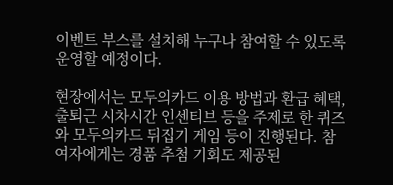이벤트 부스를 설치해 누구나 참여할 수 있도록 운영할 예정이다.

현장에서는 모두의카드 이용 방법과 환급 혜택, 출퇴근 시차시간 인센티브 등을 주제로 한 퀴즈와 모두의카드 뒤집기 게임 등이 진행된다. 참여자에게는 경품 추첨 기회도 제공된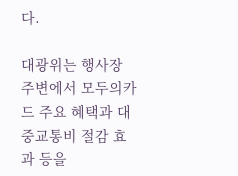다.

대광위는 행사장 주변에서 모두의카드 주요 혜택과 대중교통비 절감 효과 등을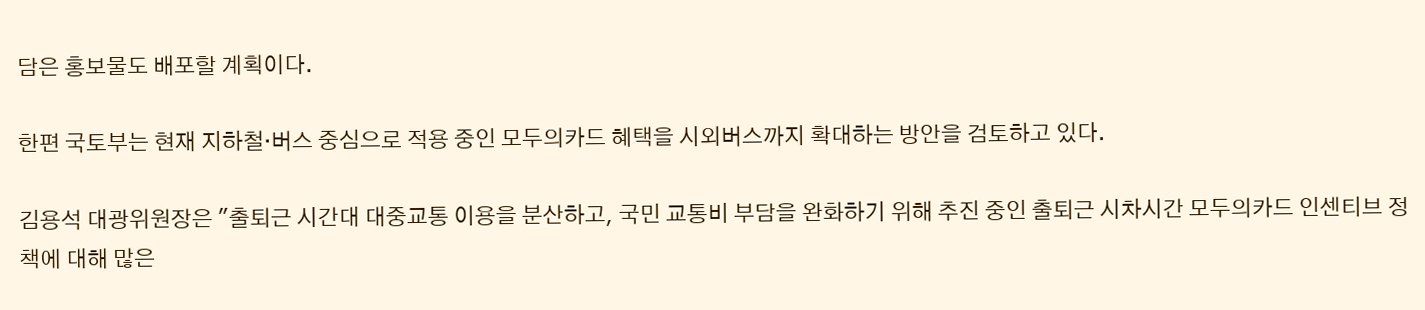담은 홍보물도 배포할 계획이다.

한편 국토부는 현재 지하철·버스 중심으로 적용 중인 모두의카드 혜택을 시외버스까지 확대하는 방안을 검토하고 있다.

김용석 대광위원장은 "출퇴근 시간대 대중교통 이용을 분산하고, 국민 교통비 부담을 완화하기 위해 추진 중인 출퇴근 시차시간 모두의카드 인센티브 정책에 대해 많은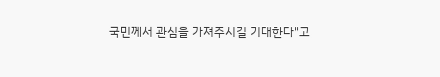국민께서 관심을 가져주시길 기대한다"고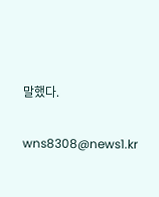말했다.

wns8308@news1.kr